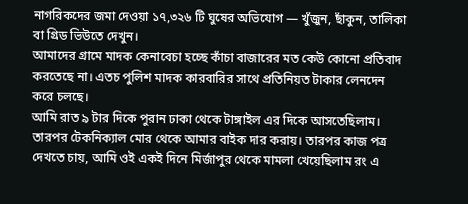নাগরিকদের জমা দেওয়া ১৭,৩২৬ টি ঘুষের অভিযোগ — খুঁজুন, ছাঁকুন, তালিকা বা গ্রিড ভিউতে দেখুন।
আমাদের গ্রামে মাদক কেনাবেচা হচ্ছে কাঁচা বাজারের মত কেউ কোনো প্রতিবাদ করতেছে না। এতচ পুলিশ মাদক কারবারির সাথে প্রতিনিয়ত টাকার লেনদেন করে চলছে।
আমি রাত ৯ টার দিকে পুরান ঢাকা থেকে টাঙ্গাইল এর দিকে আসতেছিলাম। তারপর টেকনিক্যাল মোর থেকে আমার বাইক দার করায়। তারপর কাজ পত্র দেখতে চায়, আমি ওই একই দিনে মির্জাপুর থেকে মামলা খেয়েছিলাম রং এ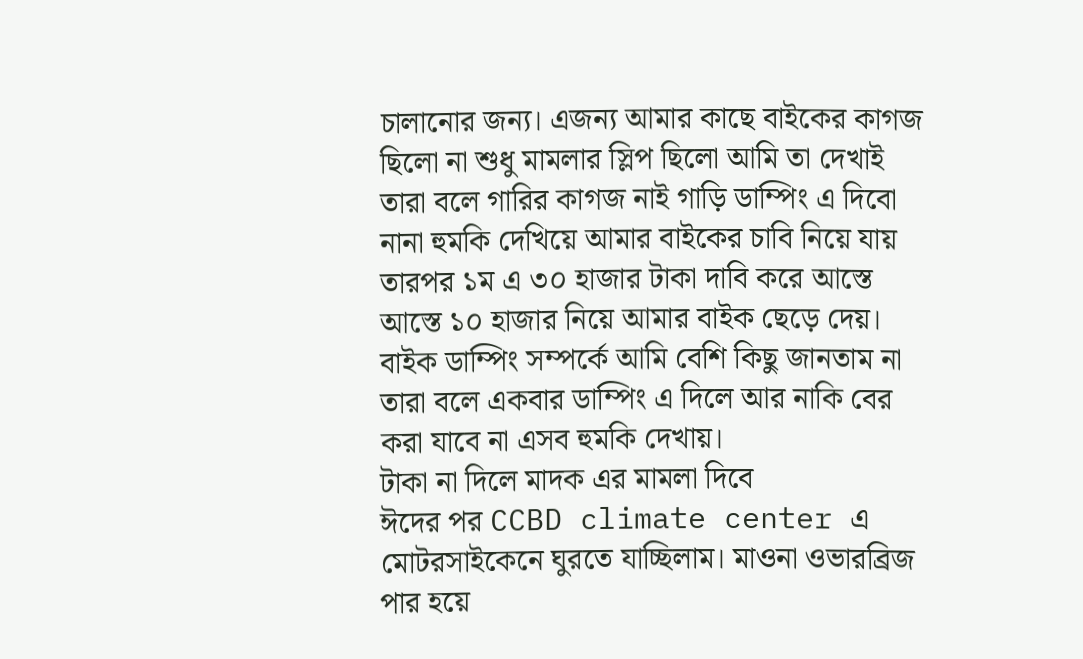চালানোর জন্য। এজন্য আমার কাছে বাইকের কাগজ ছিলো না শুধু মামলার স্লিপ ছিলো আমি তা দেখাই তারা বলে গারির কাগজ নাই গাড়ি ডাম্পিং এ দিবো নানা হুমকি দেখিয়ে আমার বাইকের চাবি নিয়ে যায় তারপর ১ম এ ৩০ হাজার টাকা দাবি করে আস্তে আস্তে ১০ হাজার নিয়ে আমার বাইক ছেড়ে দেয়। বাইক ডাম্পিং সম্পর্কে আমি বেশি কিছু জানতাম না তারা বলে একবার ডাম্পিং এ দিলে আর নাকি বের করা যাবে না এসব হুমকি দেখায়।
টাকা না দিলে মাদক এর মামলা দিবে
ঈদের পর CCBD climate center এ মোটরসাইকেনে ঘুরতে যাচ্ছিলাম। মাওনা ওভারব্রিজ পার হয়ে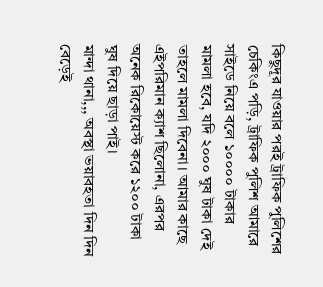কিছুদূর যাওয়ার পরই ট্রাফিক পুলিশের চেকিংএ পড়ি, ট্রাফিক পুলিশ আমারে সাইডে নিয়ে বলে ১০০০০ টাকার মামলা হবে, যদি ২০০০ ঘুষ টাকা দেই তাহলে মামলা দিবেনা। আমার কাছে এইপরিমান ক্যাশ ছিলোনা, এরপর অনেক রিকোয়েস্ট করে ১২০০ টাকা ঘুষ দিয়ে ছাড়া পাই।
মান্দা থানা,,, অবস্থা ভয়াবহতা দিন দিন বেড়েই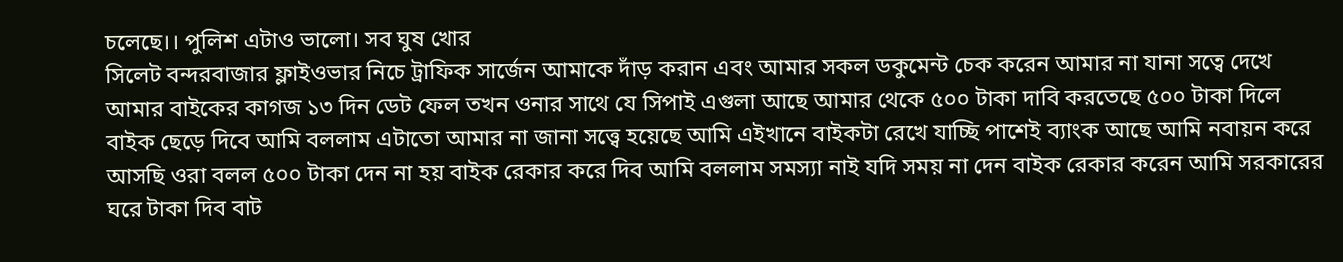চলেছে।। পুলিশ এটাও ভালো। সব ঘুষ খোর
সিলেট বন্দরবাজার ফ্লাইওভার নিচে ট্রাফিক সার্জেন আমাকে দাঁড় করান এবং আমার সকল ডকুমেন্ট চেক করেন আমার না যানা সত্বে দেখে আমার বাইকের কাগজ ১৩ দিন ডেট ফেল তখন ওনার সাথে যে সিপাই এগুলা আছে আমার থেকে ৫০০ টাকা দাবি করতেছে ৫০০ টাকা দিলে বাইক ছেড়ে দিবে আমি বললাম এটাতো আমার না জানা সত্ত্বে হয়েছে আমি এইখানে বাইকটা রেখে যাচ্ছি পাশেই ব্যাংক আছে আমি নবায়ন করে আসছি ওরা বলল ৫০০ টাকা দেন না হয় বাইক রেকার করে দিব আমি বললাম সমস্যা নাই যদি সময় না দেন বাইক রেকার করেন আমি সরকারের ঘরে টাকা দিব বাট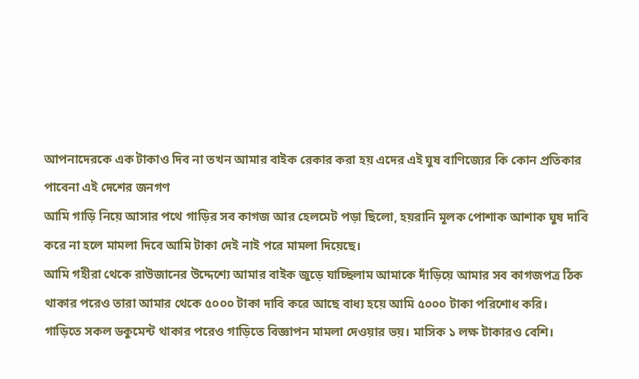আপনাদেরকে এক টাকাও দিব না তখন আমার বাইক রেকার করা হয় এদের এই ঘুষ বাণিজ্যের কি কোন প্রতিকার পাবেনা এই দেশের জনগণ
আমি গাড়ি নিয়ে আসার পথে গাড়ির সব কাগজ আর হেলমেট পড়া ছিলো, হয়রানি মূলক পোশাক আশাক ঘুষ দাবি করে না হলে মামলা দিবে আমি টাকা দেই নাই পরে মামলা দিয়েছে।
আমি গহীরা থেকে রাউজানের উদ্দেশ্যে আমার বাইক জুড়ে যাচ্ছিলাম আমাকে দাঁড়িয়ে আমার সব কাগজপত্র ঠিক থাকার পরেও তারা আমার থেকে ৫০০০ টাকা দাবি করে আছে বাধ্য হয়ে আমি ৫০০০ টাকা পরিশোধ করি।
গাড়িতে সকল ডকুমেন্ট থাকার পরেও গাড়িতে বিজ্ঞাপন মামলা দেওয়ার ভয়। মাসিক ১ লক্ষ টাকারও বেশি।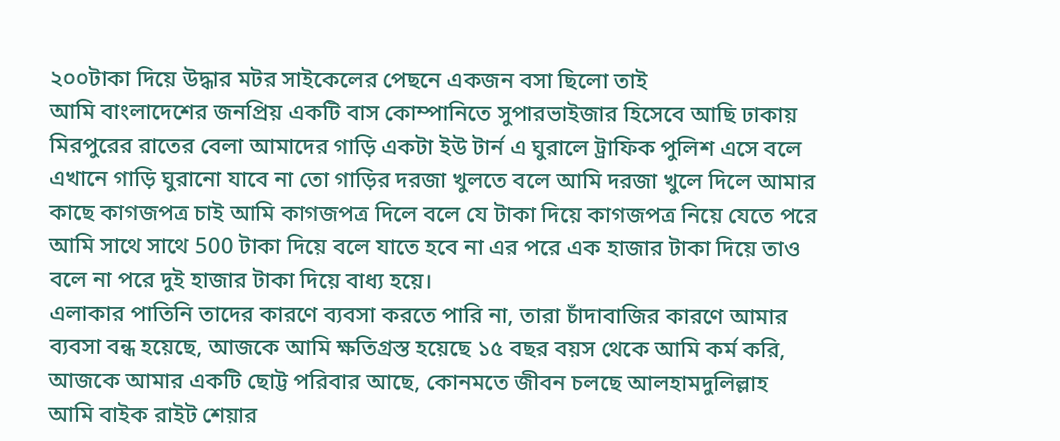২০০টাকা দিয়ে উদ্ধার মটর সাইকেলের পেছনে একজন বসা ছিলো তাই
আমি বাংলাদেশের জনপ্রিয় একটি বাস কোম্পানিতে সুপারভাইজার হিসেবে আছি ঢাকায় মিরপুরের রাতের বেলা আমাদের গাড়ি একটা ইউ টার্ন এ ঘুরালে ট্রাফিক পুলিশ এসে বলে এখানে গাড়ি ঘুরানো যাবে না তো গাড়ির দরজা খুলতে বলে আমি দরজা খুলে দিলে আমার কাছে কাগজপত্র চাই আমি কাগজপত্র দিলে বলে যে টাকা দিয়ে কাগজপত্র নিয়ে যেতে পরে আমি সাথে সাথে 500 টাকা দিয়ে বলে যাতে হবে না এর পরে এক হাজার টাকা দিয়ে তাও বলে না পরে দুই হাজার টাকা দিয়ে বাধ্য হয়ে।
এলাকার পাতিনি তাদের কারণে ব্যবসা করতে পারি না, তারা চাঁদাবাজির কারণে আমার ব্যবসা বন্ধ হয়েছে, আজকে আমি ক্ষতিগ্রস্ত হয়েছে ১৫ বছর বয়স থেকে আমি কর্ম করি, আজকে আমার একটি ছোট্ট পরিবার আছে, কোনমতে জীবন চলছে আলহামদুলিল্লাহ
আমি বাইক রাইট শেয়ার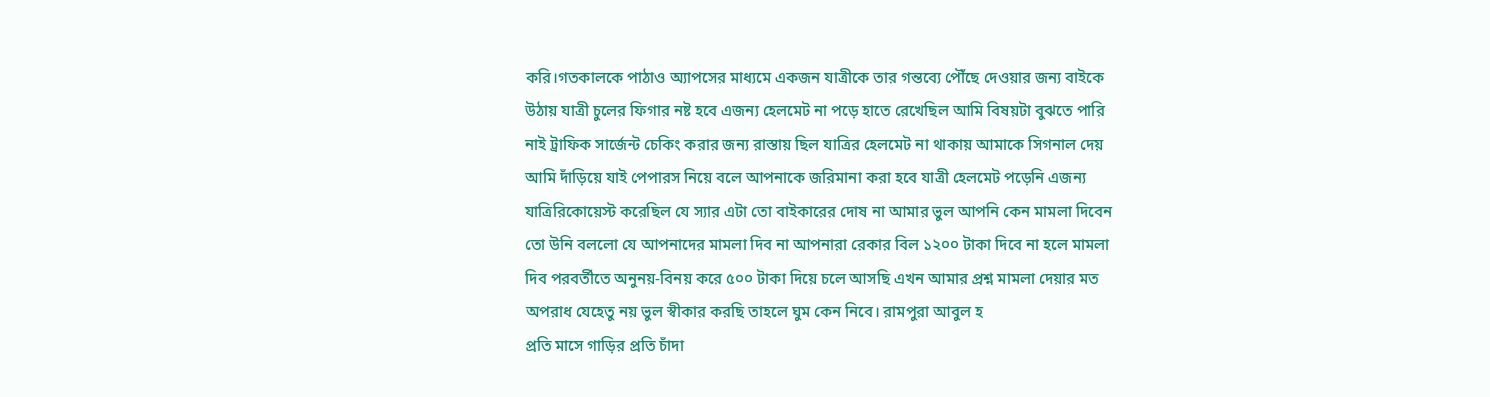করি।গতকালকে পাঠাও অ্যাপসের মাধ্যমে একজন যাত্রীকে তার গন্তব্যে পৌঁছে দেওয়ার জন্য বাইকে উঠায় যাত্রী চুলের ফিগার নষ্ট হবে এজন্য হেলমেট না পড়ে হাতে রেখেছিল আমি বিষয়টা বুঝতে পারি নাই ট্রাফিক সার্জেন্ট চেকিং করার জন্য রাস্তায় ছিল যাত্রির হেলমেট না থাকায় আমাকে সিগনাল দেয় আমি দাঁড়িয়ে যাই পেপারস নিয়ে বলে আপনাকে জরিমানা করা হবে যাত্রী হেলমেট পড়েনি এজন্য যাত্রিরিকোয়েস্ট করেছিল যে স্যার এটা তো বাইকারের দোষ না আমার ভুল আপনি কেন মামলা দিবেন তো উনি বললো যে আপনাদের মামলা দিব না আপনারা রেকার বিল ১২০০ টাকা দিবে না হলে মামলা দিব পরবর্তীতে অনুনয়-বিনয় করে ৫০০ টাকা দিয়ে চলে আসছি এখন আমার প্রশ্ন মামলা দেয়ার মত অপরাধ যেহেতু নয় ভুল স্বীকার করছি তাহলে ঘুম কেন নিবে। রামপুরা আবুল হ
প্রতি মাসে গাড়ির প্রতি চাঁদা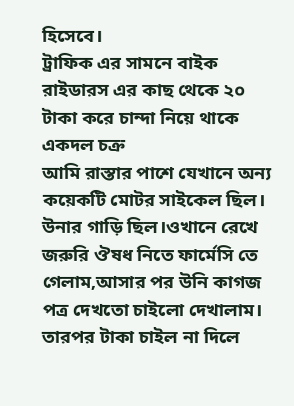হিসেবে।
ট্রাফিক এর সামনে বাইক রাইডারস এর কাছ থেকে ২০ টাকা করে চান্দা নিয়ে থাকে একদল চক্র
আমি রাস্তার পাশে যেখানে অন্য কয়েকটি মোটর সাইকেল ছিল। উনার গাড়ি ছিল।ওখানে রেখে জরুরি ঔষধ নিতে ফার্মেসি তে গেলাম,আসার পর উনি কাগজ পত্র দেখতো চাইলো দেখালাম। তারপর টাকা চাইল না দিলে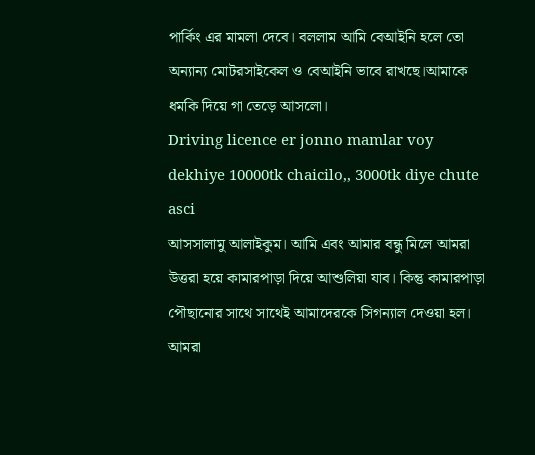পার্কিং এর মামলা দেবে। বললাম আমি বেআইনি হলে তো অন্যান্য মোটরসাইকেল ও বেআইনি ভাবে রাখছে।আমাকে ধমকি দিয়ে গা তেড়ে আসলো।
Driving licence er jonno mamlar voy dekhiye 10000tk chaicilo,, 3000tk diye chute asci
আসসালামু আলাইকুম। আমি এবং আমার বন্ধু মিলে আমরা উত্তরা হয়ে কামারপাড়া দিয়ে আশুলিয়া যাব। কিন্তু কামারপাড়া পৌছানোর সাথে সাথেই আমাদেরকে সিগন্যাল দেওয়া হল। আমরা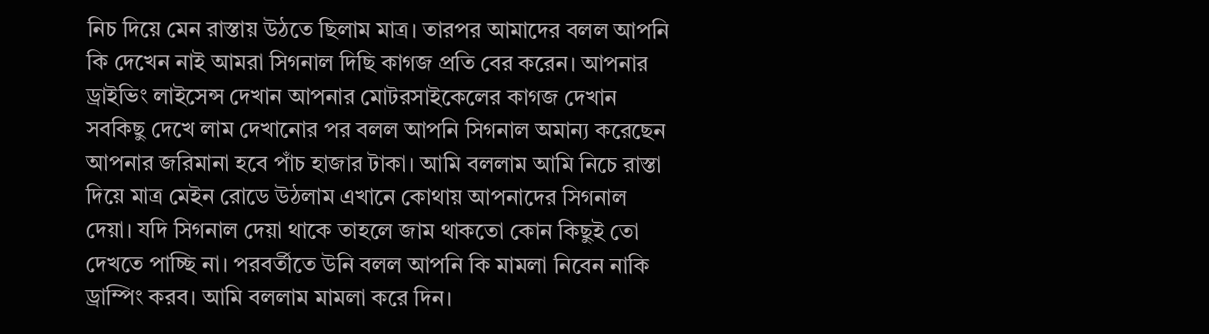নিচ দিয়ে মেন রাস্তায় উঠতে ছিলাম মাত্র। তারপর আমাদের বলল আপনি কি দেখেন নাই আমরা সিগনাল দিছি কাগজ প্রতি বের করেন। আপনার ড্রাইভিং লাইসেন্স দেখান আপনার মোটরসাইকেলের কাগজ দেখান সবকিছু দেখে লাম দেখানোর পর বলল আপনি সিগনাল অমান্য করেছেন আপনার জরিমানা হবে পাঁচ হাজার টাকা। আমি বললাম আমি নিচে রাস্তা দিয়ে মাত্র মেইন রোডে উঠলাম এখানে কোথায় আপনাদের সিগনাল দেয়া। যদি সিগনাল দেয়া থাকে তাহলে জাম থাকতো কোন কিছুই তো দেখতে পাচ্ছি না। পরবর্তীতে উনি বলল আপনি কি মামলা নিবেন নাকি ড্রাম্পিং করব। আমি বললাম মামলা করে দিন।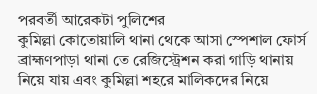পরবর্তী আরেকটা পুলিশের
কুমিল্লা কোতোয়ালি থানা থেকে আসা স্পেশাল ফোর্স ব্রাহ্মণপাড়া থানা তে রেজিস্ট্রেশন করা গাড়ি থানায় নিয়ে যায় এবং কুমিল্লা শহরে মালিকদের নিয়ে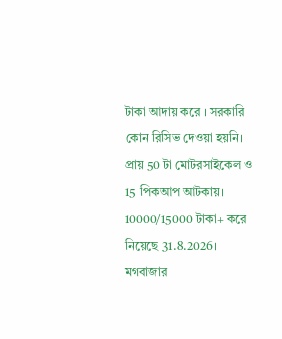টাকা আদায় করে । সরকারি কোন রিসিভ দেওয়া হয়নি। প্রায় 50 টা মোটরসাইকেল ও 15 পিকআপ আটকায়। 10000/15000 টাকা+ করে নিয়েছে 31.8.2026।
মগবাজার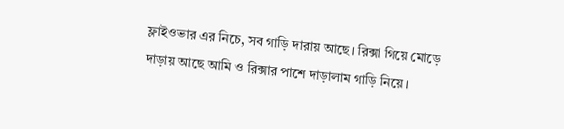ফ্লাইওভার এর নিচে, সব গাড়ি দারায় আছে। রিক্সা গিয়ে মোড়ে দাড়ায় আছে আমি ও রিক্সার পাশে দাড়ালাম গাড়ি নিয়ে।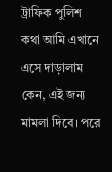ট্রাফিক পুলিশ কথা আমি এখানে এসে দাড়ালাম কেন, এই জন্য মামলা দিবে। পরে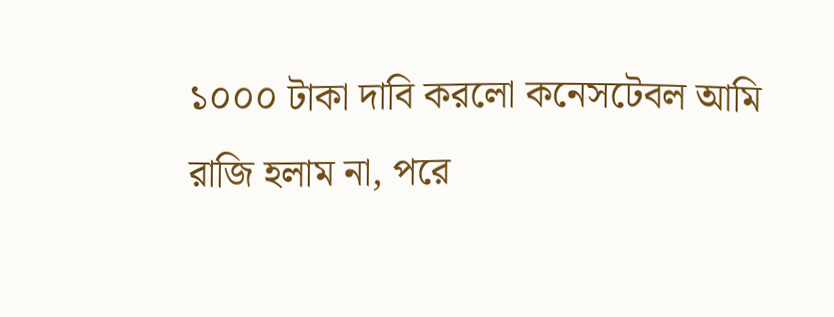১০০০ টাকা দাবি করলো কনেসটেবল আমি রাজি হলাম না, পরে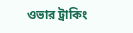ওভার ট্রাকিং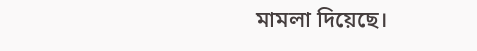মামলা দিয়েছে।